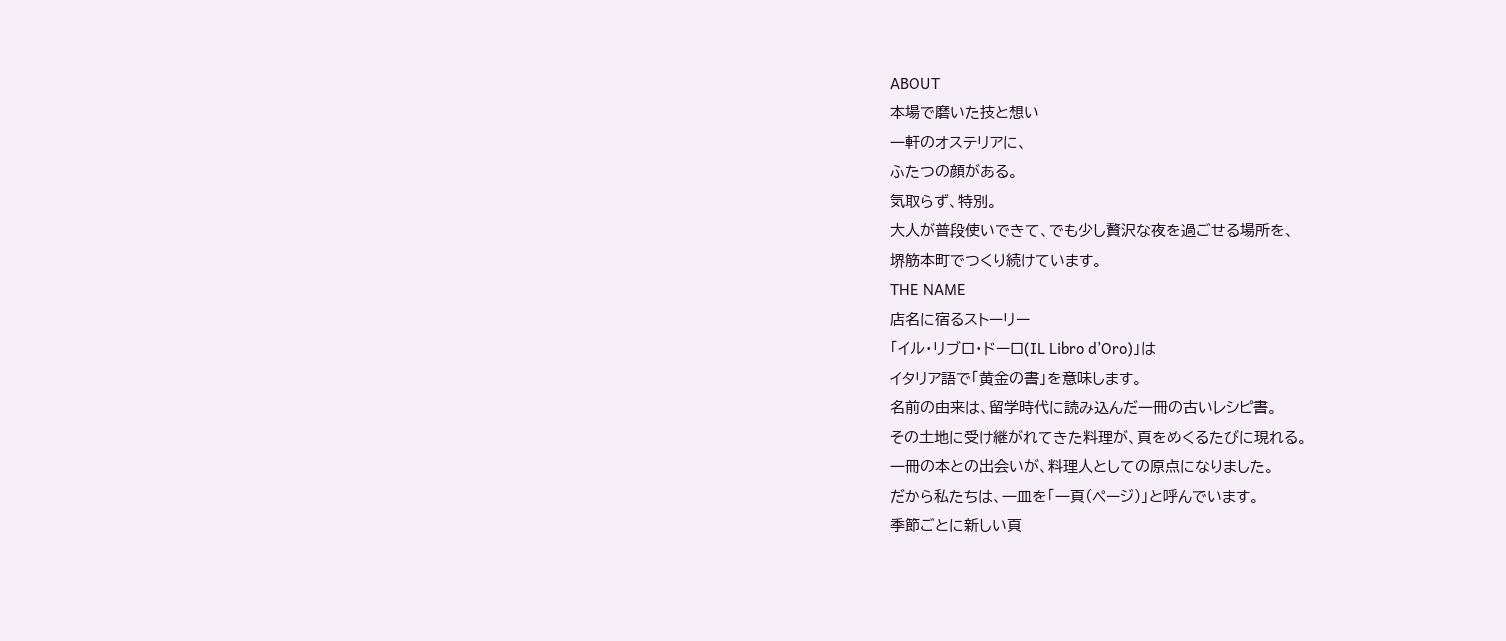ABOUT
本場で磨いた技と想い
一軒のオステリアに、
ふたつの顔がある。
気取らず、特別。
大人が普段使いできて、でも少し贅沢な夜を過ごせる場所を、
堺筋本町でつくり続けています。
THE NAME
店名に宿るストーリー
「イル・リブロ・ドーロ(IL Libro d’Oro)」は
イタリア語で「黄金の書」を意味します。
名前の由来は、留学時代に読み込んだ一冊の古いレシピ書。
その土地に受け継がれてきた料理が、頁をめくるたびに現れる。
一冊の本との出会いが、料理人としての原点になりました。
だから私たちは、一皿を「一頁(ページ)」と呼んでいます。
季節ごとに新しい頁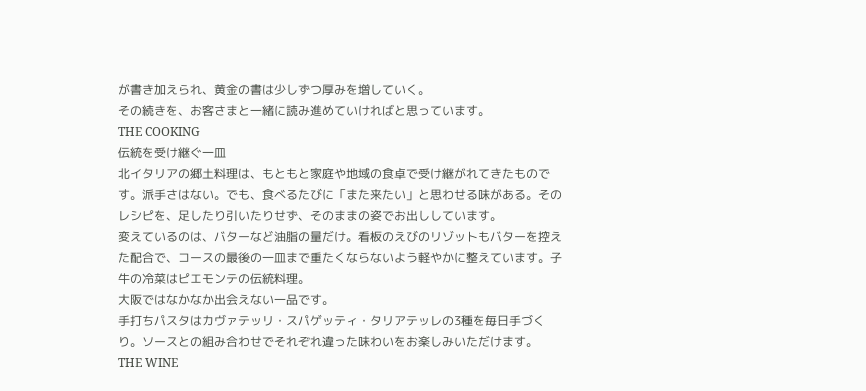が書き加えられ、黄金の書は少しずつ厚みを増していく。
その続きを、お客さまと一緒に読み進めていければと思っています。
THE COOKING
伝統を受け継ぐ一皿
北イタリアの郷土料理は、もともと家庭や地域の食卓で受け継がれてきたものです。派手さはない。でも、食べるたびに「また来たい」と思わせる味がある。そのレシピを、足したり引いたりせず、そのままの姿でお出ししています。
変えているのは、バターなど油脂の量だけ。看板のえびのリゾットもバターを控えた配合で、コースの最後の一皿まで重たくならないよう軽やかに整えています。子牛の冷菜はピエモンテの伝統料理。
大阪ではなかなか出会えない一品です。
手打ちパスタはカヴァテッリ・スパゲッティ・タリアテッレの3種を毎日手づくり。ソースとの組み合わせでそれぞれ違った味わいをお楽しみいただけます。
THE WINE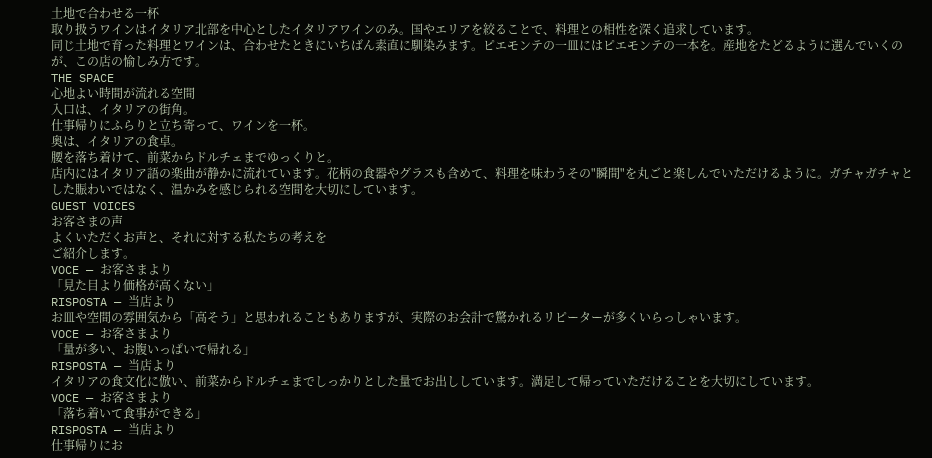土地で合わせる一杯
取り扱うワインはイタリア北部を中心としたイタリアワインのみ。国やエリアを絞ることで、料理との相性を深く追求しています。
同じ土地で育った料理とワインは、合わせたときにいちばん素直に馴染みます。ピエモンテの一皿にはピエモンテの一本を。産地をたどるように選んでいくのが、この店の愉しみ方です。
THE SPACE
心地よい時間が流れる空間
入口は、イタリアの街角。
仕事帰りにふらりと立ち寄って、ワインを一杯。
奥は、イタリアの食卓。
腰を落ち着けて、前菜からドルチェまでゆっくりと。
店内にはイタリア語の楽曲が静かに流れています。花柄の食器やグラスも含めて、料理を味わうその"瞬間"を丸ごと楽しんでいただけるように。ガチャガチャとした賑わいではなく、温かみを感じられる空間を大切にしています。
GUEST VOICES
お客さまの声
よくいただくお声と、それに対する私たちの考えを
ご紹介します。
VOCE — お客さまより
「見た目より価格が高くない」
RISPOSTA — 当店より
お皿や空間の雰囲気から「高そう」と思われることもありますが、実際のお会計で驚かれるリピーターが多くいらっしゃいます。
VOCE — お客さまより
「量が多い、お腹いっぱいで帰れる」
RISPOSTA — 当店より
イタリアの食文化に倣い、前菜からドルチェまでしっかりとした量でお出ししています。満足して帰っていただけることを大切にしています。
VOCE — お客さまより
「落ち着いて食事ができる」
RISPOSTA — 当店より
仕事帰りにお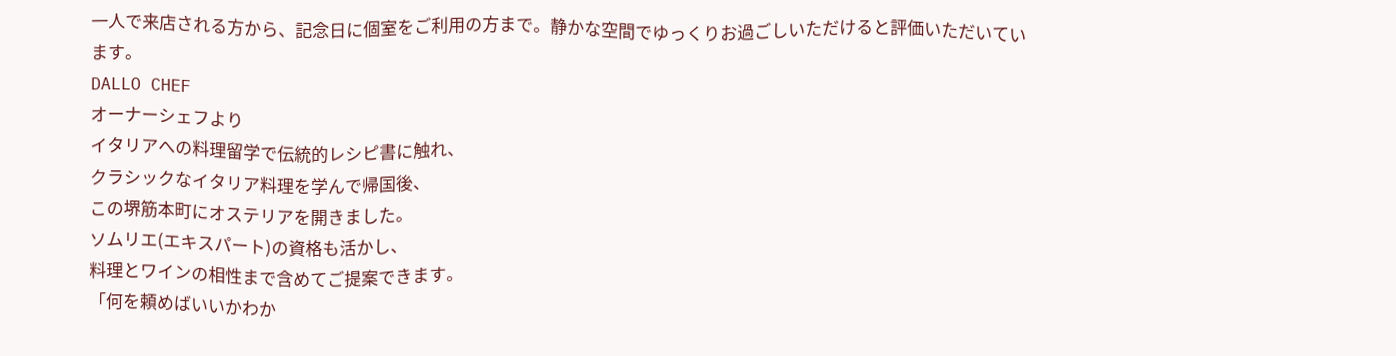一人で来店される方から、記念日に個室をご利用の方まで。静かな空間でゆっくりお過ごしいただけると評価いただいています。
DALLO CHEF
オーナーシェフより
イタリアへの料理留学で伝統的レシピ書に触れ、
クラシックなイタリア料理を学んで帰国後、
この堺筋本町にオステリアを開きました。
ソムリエ(エキスパート)の資格も活かし、
料理とワインの相性まで含めてご提案できます。
「何を頼めばいいかわか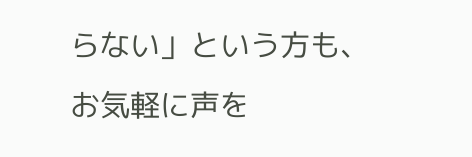らない」という方も、
お気軽に声を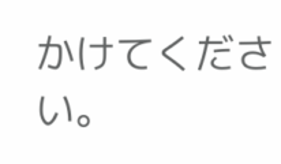かけてください。